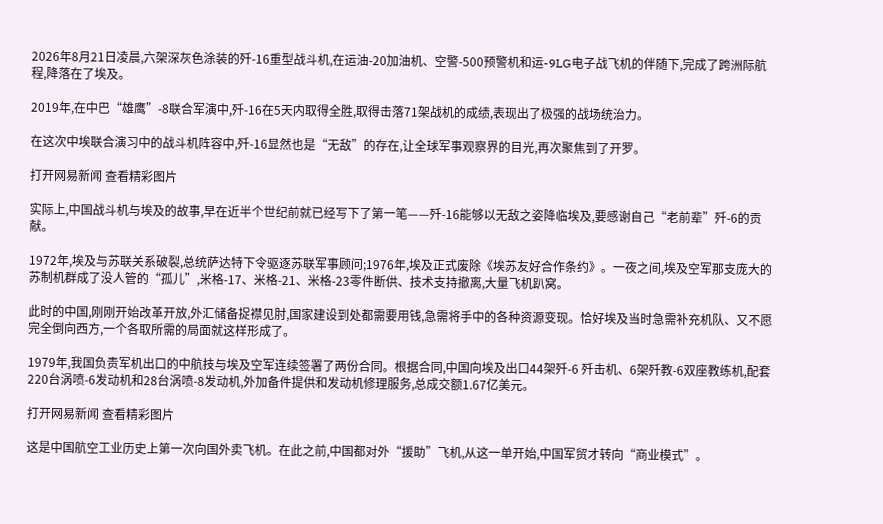2026年8月21日凌晨,六架深灰色涂装的歼-16重型战斗机,在运油-20加油机、空警-500预警机和运-9LG电子战飞机的伴随下,完成了跨洲际航程,降落在了埃及。

2019年,在中巴“雄鹰”-8联合军演中,歼-16在5天内取得全胜,取得击落71架战机的成绩,表现出了极强的战场统治力。

在这次中埃联合演习中的战斗机阵容中,歼-16显然也是“无敌”的存在,让全球军事观察界的目光,再次聚焦到了开罗。

打开网易新闻 查看精彩图片

实际上,中国战斗机与埃及的故事,早在近半个世纪前就已经写下了第一笔——歼-16能够以无敌之姿降临埃及,要感谢自己“老前辈”歼-6的贡献。

1972年,埃及与苏联关系破裂,总统萨达特下令驱逐苏联军事顾问;1976年,埃及正式废除《埃苏友好合作条约》。一夜之间,埃及空军那支庞大的苏制机群成了没人管的“孤儿”,米格-17、米格-21、米格-23零件断供、技术支持撤离,大量飞机趴窝。

此时的中国,刚刚开始改革开放,外汇储备捉襟见肘,国家建设到处都需要用钱,急需将手中的各种资源变现。恰好埃及当时急需补充机队、又不愿完全倒向西方,一个各取所需的局面就这样形成了。

1979年,我国负责军机出口的中航技与埃及空军连续签署了两份合同。根据合同,中国向埃及出口44架歼-6 歼击机、6架歼教-6双座教练机,配套220台涡喷-6发动机和28台涡喷-8发动机,外加备件提供和发动机修理服务,总成交额1.67亿美元。

打开网易新闻 查看精彩图片

这是中国航空工业历史上第一次向国外卖飞机。在此之前,中国都对外“援助”飞机,从这一单开始,中国军贸才转向“商业模式”。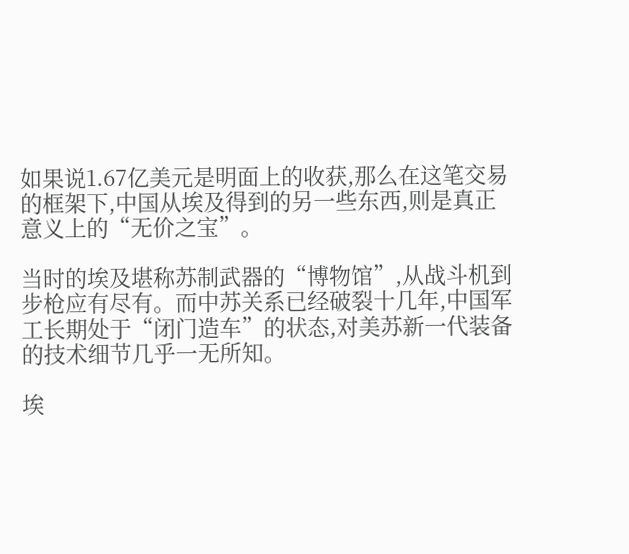如果说1.67亿美元是明面上的收获,那么在这笔交易的框架下,中国从埃及得到的另一些东西,则是真正意义上的“无价之宝”。

当时的埃及堪称苏制武器的“博物馆”,从战斗机到步枪应有尽有。而中苏关系已经破裂十几年,中国军工长期处于“闭门造车”的状态,对美苏新一代装备的技术细节几乎一无所知。

埃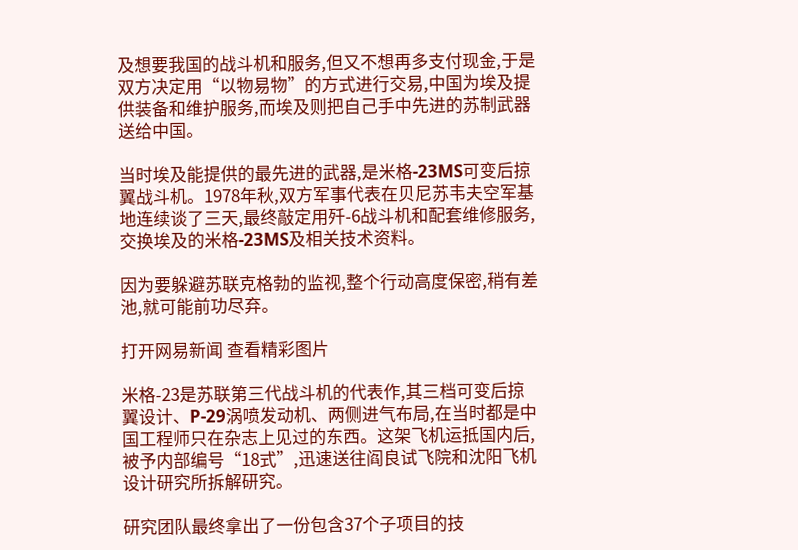及想要我国的战斗机和服务,但又不想再多支付现金,于是双方决定用“以物易物”的方式进行交易,中国为埃及提供装备和维护服务,而埃及则把自己手中先进的苏制武器送给中国。

当时埃及能提供的最先进的武器,是米格-23MS可变后掠翼战斗机。1978年秋,双方军事代表在贝尼苏韦夫空军基地连续谈了三天,最终敲定用歼-6战斗机和配套维修服务,交换埃及的米格-23MS及相关技术资料。

因为要躲避苏联克格勃的监视,整个行动高度保密,稍有差池,就可能前功尽弃。

打开网易新闻 查看精彩图片

米格-23是苏联第三代战斗机的代表作,其三档可变后掠翼设计、P-29涡喷发动机、两侧进气布局,在当时都是中国工程师只在杂志上见过的东西。这架飞机运抵国内后,被予内部编号“18式”,迅速送往阎良试飞院和沈阳飞机设计研究所拆解研究。

研究团队最终拿出了一份包含37个子项目的技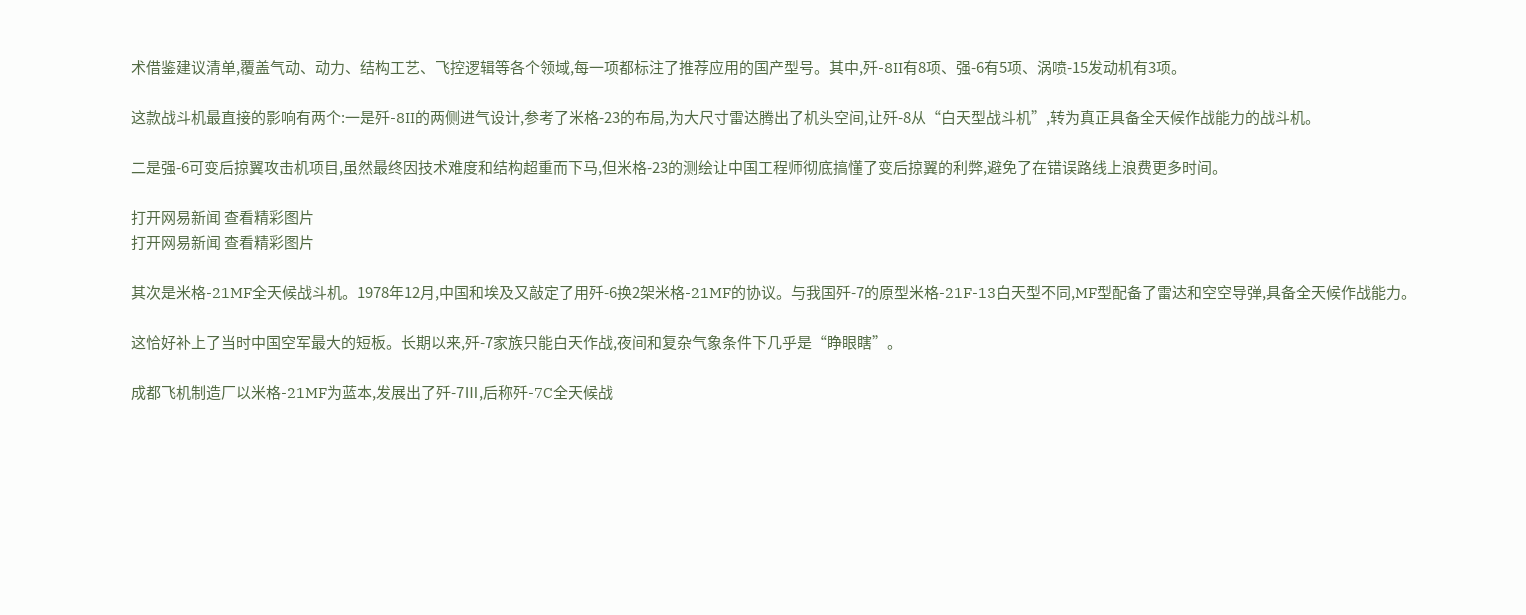术借鉴建议清单,覆盖气动、动力、结构工艺、飞控逻辑等各个领域,每一项都标注了推荐应用的国产型号。其中,歼-8II有8项、强-6有5项、涡喷-15发动机有3项。

这款战斗机最直接的影响有两个:一是歼-8II的两侧进气设计,参考了米格-23的布局,为大尺寸雷达腾出了机头空间,让歼-8从“白天型战斗机”,转为真正具备全天候作战能力的战斗机。

二是强-6可变后掠翼攻击机项目,虽然最终因技术难度和结构超重而下马,但米格-23的测绘让中国工程师彻底搞懂了变后掠翼的利弊,避免了在错误路线上浪费更多时间。

打开网易新闻 查看精彩图片
打开网易新闻 查看精彩图片

其次是米格-21MF全天候战斗机。1978年12月,中国和埃及又敲定了用歼-6换2架米格-21MF的协议。与我国歼-7的原型米格-21F-13白天型不同,MF型配备了雷达和空空导弹,具备全天候作战能力。

这恰好补上了当时中国空军最大的短板。长期以来,歼-7家族只能白天作战,夜间和复杂气象条件下几乎是“睁眼瞎”。

成都飞机制造厂以米格-21MF为蓝本,发展出了歼-7Ⅲ,后称歼-7C全天候战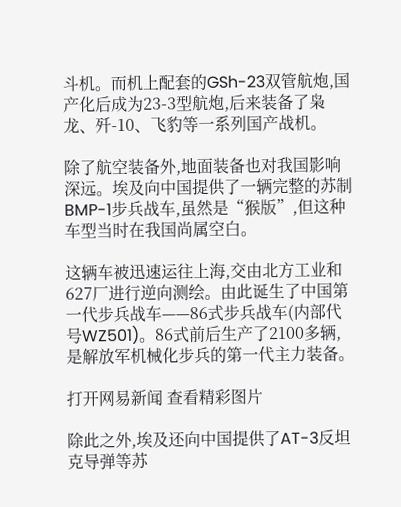斗机。而机上配套的GSh-23双管航炮,国产化后成为23-3型航炮,后来装备了枭龙、歼-10、飞豹等一系列国产战机。

除了航空装备外,地面装备也对我国影响深远。埃及向中国提供了一辆完整的苏制BMP-1步兵战车,虽然是“猴版”,但这种车型当时在我国尚属空白。

这辆车被迅速运往上海,交由北方工业和627厂进行逆向测绘。由此诞生了中国第一代步兵战车——86式步兵战车(内部代号WZ501)。86式前后生产了2100多辆,是解放军机械化步兵的第一代主力装备。

打开网易新闻 查看精彩图片

除此之外,埃及还向中国提供了AT-3反坦克导弹等苏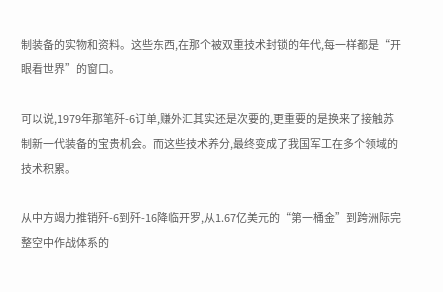制装备的实物和资料。这些东西,在那个被双重技术封锁的年代,每一样都是“开眼看世界”的窗口。

可以说,1979年那笔歼-6订单,赚外汇其实还是次要的,更重要的是换来了接触苏制新一代装备的宝贵机会。而这些技术养分,最终变成了我国军工在多个领域的技术积累。

从中方竭力推销歼-6到歼-16降临开罗,从1.67亿美元的“第一桶金”到跨洲际完整空中作战体系的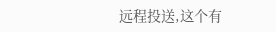远程投送,这个有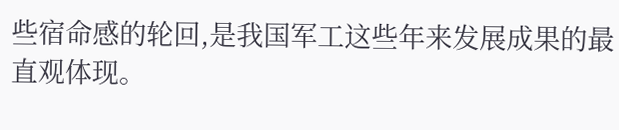些宿命感的轮回,是我国军工这些年来发展成果的最直观体现。